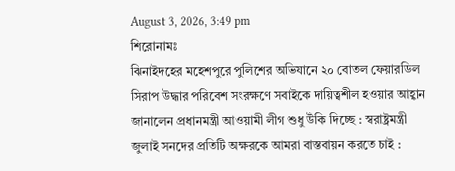August 3, 2026, 3:49 pm
শিরোনামঃ
ঝিনাইদহের মহেশপুরে পুলিশের অভিযানে ২০ বোতল ফেয়ারডিল সিরাপ উদ্ধার পরিবেশ সংরক্ষণে সবাইকে দায়িত্বশীল হওয়ার আহ্বান জানালেন প্রধানমন্ত্রী আওয়ামী লীগ শুধু উঁকি দিচ্ছে : স্বরাষ্ট্রমন্ত্রী জুলাই সনদের প্রতিটি অক্ষরকে আমরা বাস্তবায়ন করতে চাই :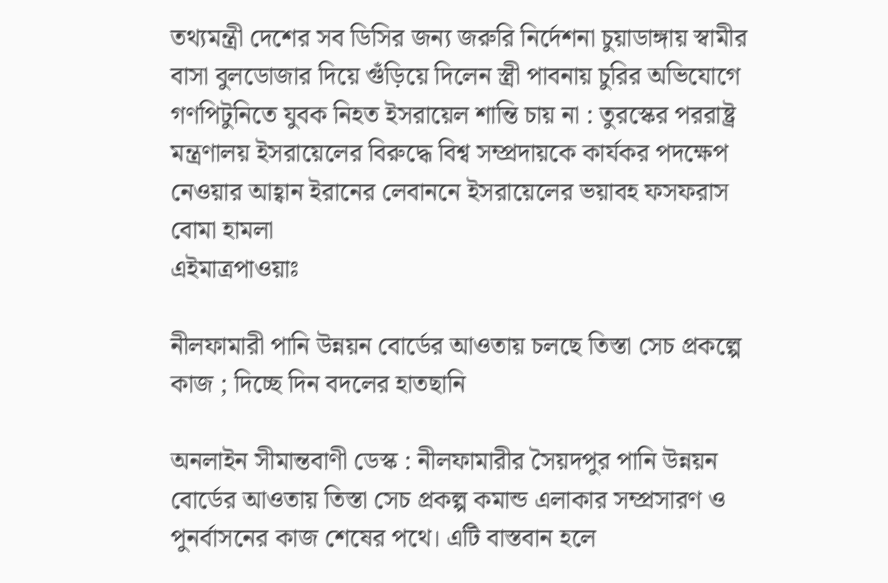তথ্যমন্ত্রী দেশের সব ডিসির জন্য জরুরি নির্দেশনা চুয়াডাঙ্গায় স্বামীর বাসা বুলডোজার দিয়ে গুঁড়িয়ে দিলেন স্ত্রী পাবনায় চুরির অভিযোগে গণপিটুনিতে যুবক নিহত ইসরায়েল শান্তি চায় না : তুরস্কের পররাষ্ট্র মন্ত্রণালয় ইসরায়েলের বিরুদ্ধে বিশ্ব সম্প্রদায়কে কার্যকর পদক্ষেপ নেওয়ার আহ্বান ইরানের লেবাননে ইসরায়েলের ভয়াবহ ফসফরাস বোমা হামলা
এইমাত্রপাওয়াঃ

নীলফামারী পানি উন্নয়ন বোর্ডের আওতায় চলছে তিস্তা সেচ প্রকল্পে কাজ ; দিচ্ছে দিন বদলের হাতছানি

অনলাইন সীমান্তবাণী ডেস্ক : নীলফামারীর সৈয়দপুর পানি উন্নয়ন বোর্ডের আওতায় তিস্তা সেচ প্রকল্প কমান্ড এলাকার সম্প্রসারণ ও পুনর্বাসনের কাজ শেষের পথে। এটি বাস্তবান হলে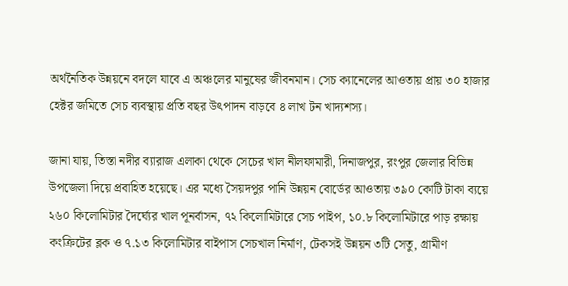অর্থনৈতিক উন্নয়নে বদলে যাবে এ অঞ্চলের মানুষের জীবনমান। সেচ ক্যানেলের আওতায় প্রায় ৩০ হাজার হেক্টর জমিতে সেচ ব্যবস্থায় প্রতি বছর উৎপাদন বাড়বে ৪ লাখ টন খাদ্যশস্য।

জানা যায়, তিস্তা নদীর ব্যারাজ এলাকা থেকে সেচের খাল নীলফামারী, দিনাজপুর, রংপুর জেলার বিভিন্ন উপজেলা দিয়ে প্রবাহিত হয়েছে। এর মধ্যে সৈয়দপুর পানি উন্নয়ন বোর্ডের আওতায় ৩৯০ কোটি টাকা ব্যয়ে ২৬০ কিলোমিটার দৈর্ঘ্যের খাল পূনর্বাসন, ৭২ কিলোমিটারে সেচ পাইপ, ১০.৮ কিলোমিটারে পাড় রক্ষায় কংক্রিটের ব্লক ও ৭.১৩ কিলোমিটার বাইপাস সেচখাল নির্মাণ, টেকসই উন্নয়ন ৩টি সেতু, গ্রামীণ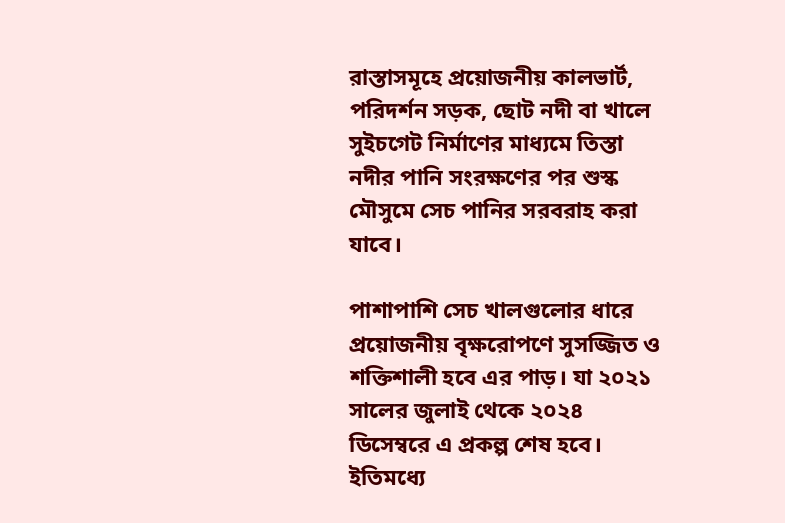রাস্তাসমূহে প্রয়োজনীয় কালভার্ট, পরিদর্শন সড়ক, ছোট নদী বা খালে সুইচগেট নির্মাণের মাধ্যমে তিস্তা নদীর পানি সংরক্ষণের পর শুস্ক মৌসুমে সেচ পানির সরবরাহ করা যাবে।

পাশাপাশি সেচ খালগুলোর ধারে প্রয়োজনীয় বৃক্ষরোপণে সুসজ্জিত ও শক্তিশালী হবে এর পাড়। যা ২০২১ সালের জুলাই থেকে ২০২৪ ডিসেম্বরে এ প্রকল্প শেষ হবে। ইতিমধ্যে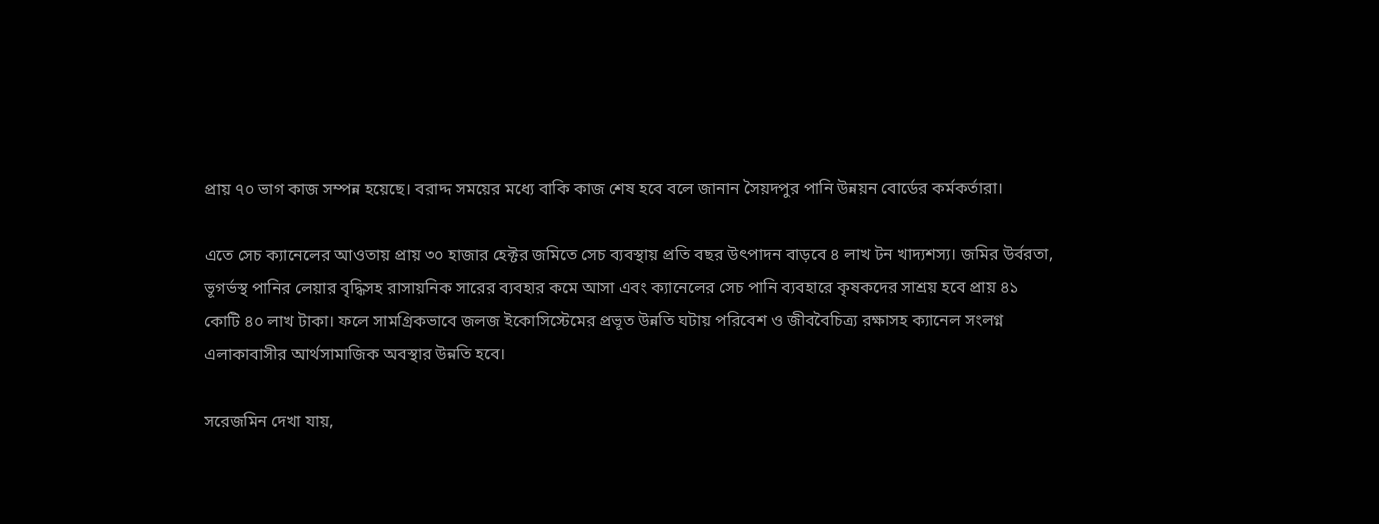প্রায় ৭০ ভাগ কাজ সম্পন্ন হয়েছে। বরাদ্দ সময়ের মধ্যে বাকি কাজ শেষ হবে বলে জানান সৈয়দপুর পানি উন্নয়ন বোর্ডের কর্মকর্তারা।

এতে সেচ ক্যানেলের আওতায় প্রায় ৩০ হাজার হেক্টর জমিতে সেচ ব্যবস্থায় প্রতি বছর উৎপাদন বাড়বে ৪ লাখ টন খাদ্যশস্য। জমির উর্বরতা, ভূগর্ভস্থ পানির লেয়ার বৃদ্ধিসহ রাসায়নিক সারের ব্যবহার কমে আসা এবং ক্যানেলের সেচ পানি ব্যবহারে কৃষকদের সাশ্রয় হবে প্রায় ৪১ কোটি ৪০ লাখ টাকা। ফলে সামগ্রিকভাবে জলজ ইকোসিস্টেমের প্রভূত উন্নতি ঘটায় পরিবেশ ও জীববৈচিত্র্য রক্ষাসহ ক্যানেল সংলগ্ন এলাকাবাসীর আর্থসামাজিক অবস্থার উন্নতি হবে।

সরেজমিন দেখা যায়,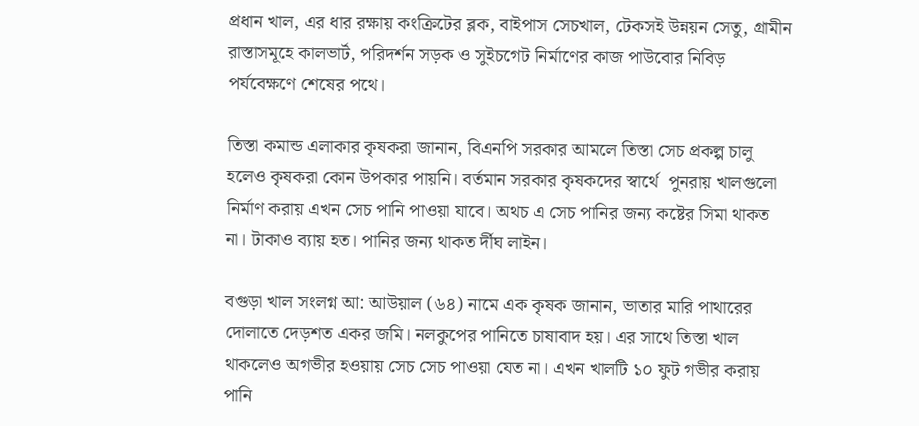প্রধান খাল, এর ধার রক্ষায় কংক্রিটের ব্লক, বাইপাস সেচখাল, টেকসই উন্নয়ন সেতু, গ্রামীন রাস্তাসমূহে কালভার্ট, পরিদর্শন সড়ক ও সুইচগেট নির্মাণের কাজ পাউবোর নিবিড় পর্যবেক্ষণে শেষের পথে।

তিস্তা কমান্ড এলাকার কৃষকরা জানান, বিএনপি সরকার আমলে তিস্তা সেচ প্রকল্প চালু হলেও কৃষকরা কোন উপকার পায়নি। বর্তমান সরকার কৃষকদের স্বার্থে  পুনরায় খালগুলো নির্মাণ করায় এখন সেচ পানি পাওয়া যাবে। অথচ এ সেচ পানির জন্য কষ্টের সিমা থাকত না। টাকাও ব্যায় হত। পানির জন্য থাকত র্দীঘ লাইন।

বগুড়া খাল সংলগ্ন আ: আউয়াল (৬৪) নামে এক কৃষক জানান, ভাতার মারি পাথারের দোলাতে দেড়শত একর জমি। নলকুপের পানিতে চাষাবাদ হয়। এর সাথে তিস্তা খাল থাকলেও অগভীর হওয়ায় সেচ সেচ পাওয়া যেত না। এখন খালটি ১০ ফুট গভীর করায় পানি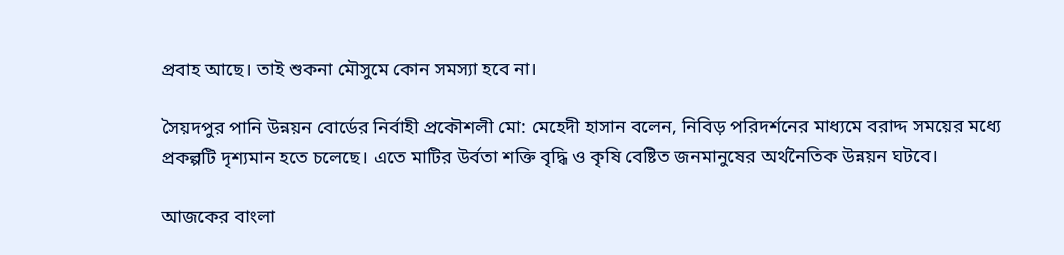প্রবাহ আছে। তাই শুকনা মৌসুমে কোন সমস্যা হবে না।

সৈয়দপুর পানি উন্নয়ন বোর্ডের নির্বাহী প্রকৌশলী মো: মেহেদী হাসান বলেন, নিবিড় পরিদর্শনের মাধ্যমে বরাদ্দ সময়ের মধ্যে প্রকল্পটি দৃশ্যমান হতে চলেছে। এতে মাটির উর্বতা শক্তি বৃদ্ধি ও কৃষি বেষ্টিত জনমানুষের অর্থনৈতিক উন্নয়ন ঘটবে।

আজকের বাংলা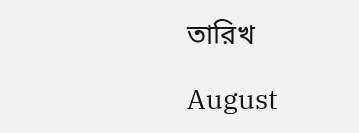তারিখ

August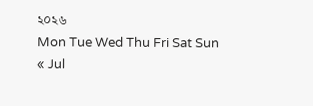২০২৬
Mon Tue Wed Thu Fri Sat Sun
« Jul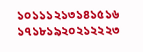১০১১১২১৩১৪১৫১৬
১৭১৮১৯২০২১২২২৩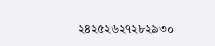২৪২৫২৬২৭২৮২৯৩০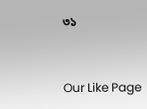৩১


Our Like Page